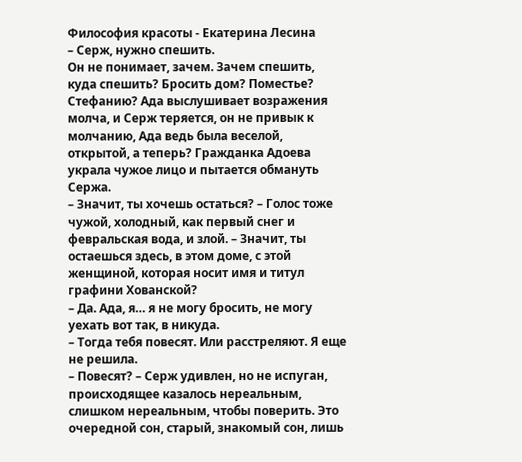Философия красоты - Екатерина Лесина
– Серж, нужно спешить.
Он не понимает, зачем. Зачем спешить, куда спешить? Бросить дом? Поместье? Стефанию? Ада выслушивает возражения молча, и Серж теряется, он не привык к молчанию, Ада ведь была веселой, открытой, а теперь? Гражданка Адоева украла чужое лицо и пытается обмануть Сержа.
– Значит, ты хочешь остаться? – Голос тоже чужой, холодный, как первый снег и февральская вода, и злой. – Значит, ты остаешься здесь, в этом доме, с этой женщиной, которая носит имя и титул графини Хованской?
– Да. Ада, я… я не могу бросить, не могу уехать вот так, в никуда.
– Тогда тебя повесят. Или расстреляют. Я еще не решила.
– Повесят? – Серж удивлен, но не испуган, происходящее казалось нереальным, слишком нереальным, чтобы поверить. Это очередной сон, старый, знакомый сон, лишь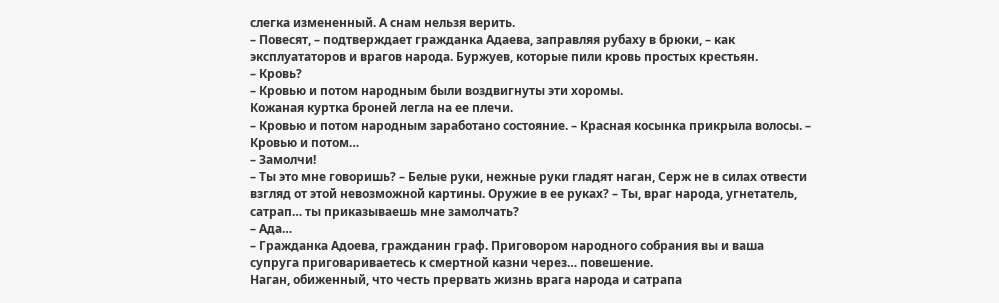слегка измененный. А снам нельзя верить.
– Повесят, – подтверждает гражданка Адаева, заправляя рубаху в брюки, – как эксплуататоров и врагов народа. Буржуев, которые пили кровь простых крестьян.
– Кровь?
– Кровью и потом народным были воздвигнуты эти хоромы.
Кожаная куртка броней легла на ее плечи.
– Кровью и потом народным заработано состояние. – Красная косынка прикрыла волосы. – Кровью и потом…
– Замолчи!
– Ты это мне говоришь? – Белые руки, нежные руки гладят наган, Серж не в силах отвести взгляд от этой невозможной картины. Оружие в ее руках? – Ты, враг народа, угнетатель, сатрап… ты приказываешь мне замолчать?
– Ада…
– Гражданка Адоева, гражданин граф. Приговором народного собрания вы и ваша супруга приговариваетесь к смертной казни через… повешение.
Наган, обиженный, что честь прервать жизнь врага народа и сатрапа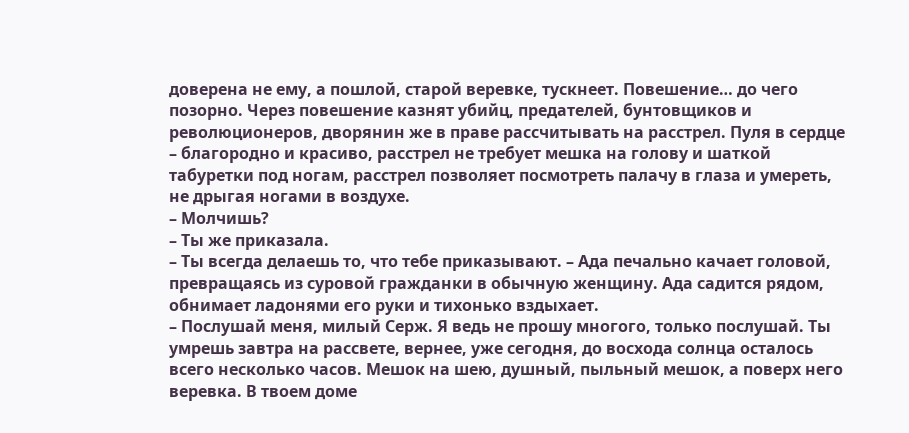доверена не ему, а пошлой, старой веревке, тускнеет. Повешение… до чего позорно. Через повешение казнят убийц, предателей, бунтовщиков и революционеров, дворянин же в праве рассчитывать на расстрел. Пуля в сердце – благородно и красиво, расстрел не требует мешка на голову и шаткой табуретки под ногам, расстрел позволяет посмотреть палачу в глаза и умереть, не дрыгая ногами в воздухе.
– Молчишь?
– Ты же приказала.
– Ты всегда делаешь то, что тебе приказывают. – Ада печально качает головой, превращаясь из суровой гражданки в обычную женщину. Ада садится рядом, обнимает ладонями его руки и тихонько вздыхает.
– Послушай меня, милый Серж. Я ведь не прошу многого, только послушай. Ты умрешь завтра на рассвете, вернее, уже сегодня, до восхода солнца осталось всего несколько часов. Мешок на шею, душный, пыльный мешок, а поверх него веревка. В твоем доме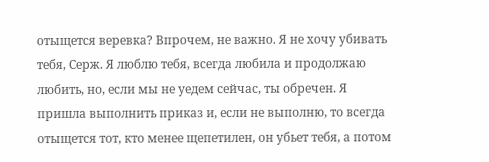отыщется веревка? Впрочем, не важно. Я не хочу убивать тебя, Серж. Я люблю тебя, всегда любила и продолжаю любить, но, если мы не уедем сейчас, ты обречен. Я пришла выполнить приказ и, если не выполню, то всегда отыщется тот, кто менее щепетилен, он убьет тебя, а потом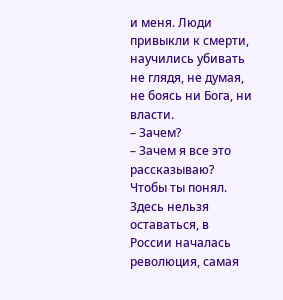и меня. Люди привыкли к смерти, научились убивать не глядя, не думая, не боясь ни Бога, ни власти.
– Зачем?
– Зачем я все это рассказываю? Чтобы ты понял. Здесь нельзя оставаться, в России началась революция, самая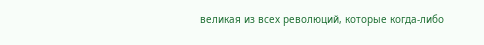великая из всех революций, которые когда-либо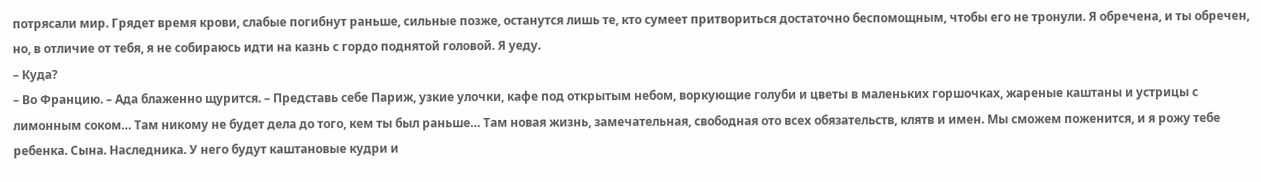потрясали мир. Грядет время крови, слабые погибнут раньше, сильные позже, останутся лишь те, кто сумеет притвориться достаточно беспомощным, чтобы его не тронули. Я обречена, и ты обречен, но, в отличие от тебя, я не собираюсь идти на казнь с гордо поднятой головой. Я уеду.
– Куда?
– Во Францию. – Ада блаженно щурится. – Представь себе Париж, узкие улочки, кафе под открытым небом, воркующие голуби и цветы в маленьких горшочках, жареные каштаны и устрицы с лимонным соком… Там никому не будет дела до того, кем ты был раньше… Там новая жизнь, замечательная, свободная ото всех обязательств, клятв и имен. Мы сможем поженится, и я рожу тебе ребенка. Сына. Наследника. У него будут каштановые кудри и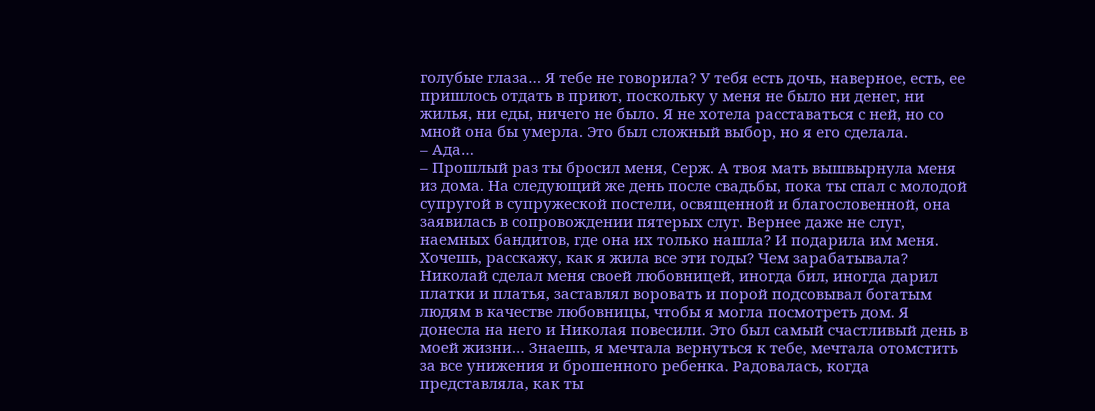голубые глаза… Я тебе не говорила? У тебя есть дочь, наверное, есть, ее пришлось отдать в приют, поскольку у меня не было ни денег, ни жилья, ни еды, ничего не было. Я не хотела расставаться с ней, но со мной она бы умерла. Это был сложный выбор, но я его сделала.
– Ада…
– Прошлый раз ты бросил меня, Серж. А твоя мать вышвырнула меня из дома. На следующий же день после свадьбы, пока ты спал с молодой супругой в супружеской постели, освященной и благословенной, она заявилась в сопровождении пятерых слуг. Вернее даже не слуг, наемных бандитов, где она их только нашла? И подарила им меня. Хочешь, расскажу, как я жила все эти годы? Чем зарабатывала? Николай сделал меня своей любовницей, иногда бил, иногда дарил платки и платья, заставлял воровать и порой подсовывал богатым людям в качестве любовницы, чтобы я могла посмотреть дом. Я донесла на него и Николая повесили. Это был самый счастливый день в моей жизни… Знаешь, я мечтала вернуться к тебе, мечтала отомстить за все унижения и брошенного ребенка. Радовалась, когда представляла, как ты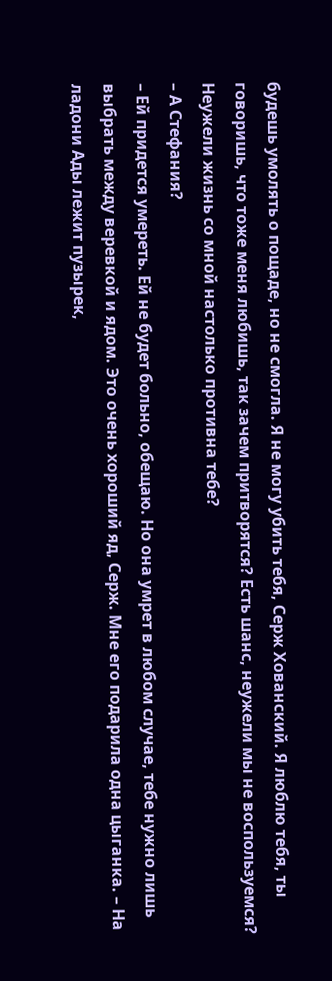будешь умолять о пощаде, но не смогла. Я не могу убить тебя, Серж Хованский. Я люблю тебя, ты говоришь, что тоже меня любишь, так зачем притворятся? Есть шанс, неужели мы не воспользуемся? Неужели жизнь со мной настолько противна тебе?
– А Стефания?
– Ей придется умереть. Ей не будет больно, обещаю. Но она умрет в любом случае, тебе нужно лишь выбрать между веревкой и ядом. Это очень хороший яд, Серж. Мне его подарила одна цыганка. – На ладони Ады лежит пузырек,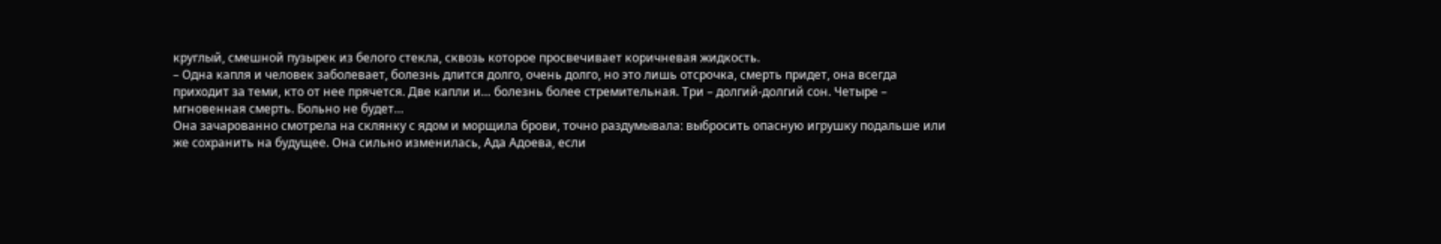круглый, смешной пузырек из белого стекла, сквозь которое просвечивает коричневая жидкость.
– Одна капля и человек заболевает, болезнь длится долго, очень долго, но это лишь отсрочка, смерть придет, она всегда приходит за теми, кто от нее прячется. Две капли и… болезнь более стремительная. Три – долгий-долгий сон. Четыре – мгновенная смерть. Больно не будет…
Она зачарованно смотрела на склянку с ядом и морщила брови, точно раздумывала: выбросить опасную игрушку подальше или же сохранить на будущее. Она сильно изменилась, Ада Адоева, если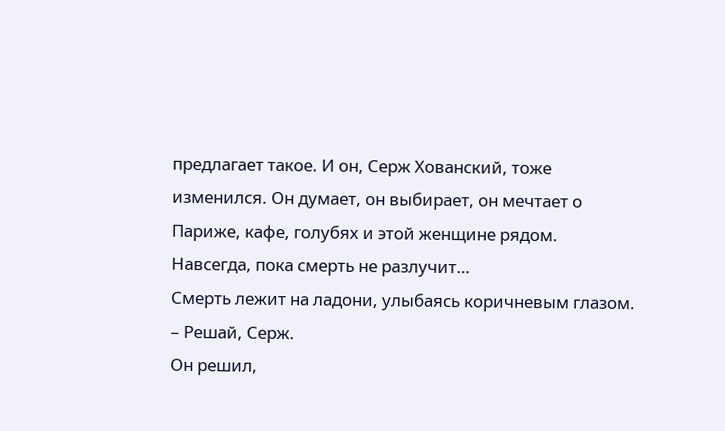предлагает такое. И он, Серж Хованский, тоже изменился. Он думает, он выбирает, он мечтает о Париже, кафе, голубях и этой женщине рядом. Навсегда, пока смерть не разлучит…
Смерть лежит на ладони, улыбаясь коричневым глазом.
– Решай, Серж.
Он решил,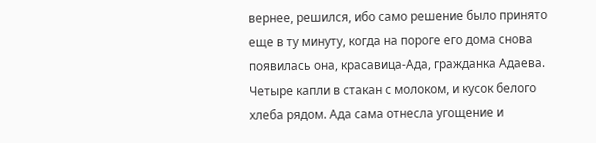вернее, решился, ибо само решение было принято еще в ту минуту, когда на пороге его дома снова появилась она, красавица-Ада, гражданка Адаева.
Четыре капли в стакан с молоком, и кусок белого хлеба рядом. Ада сама отнесла угощение и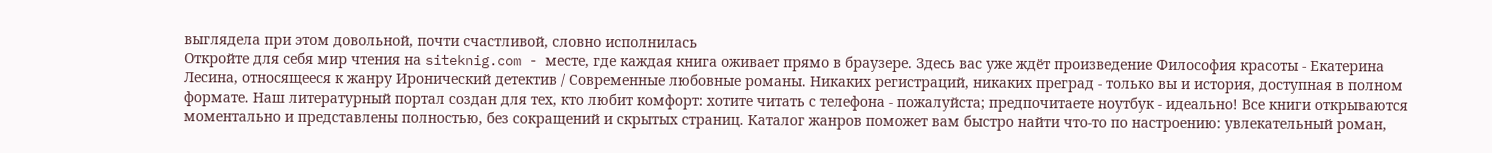выглядела при этом довольной, почти счастливой, словно исполнилась
Откройте для себя мир чтения на siteknig.com - месте, где каждая книга оживает прямо в браузере. Здесь вас уже ждёт произведение Философия красоты - Екатерина Лесина, относящееся к жанру Иронический детектив / Современные любовные романы. Никаких регистраций, никаких преград - только вы и история, доступная в полном формате. Наш литературный портал создан для тех, кто любит комфорт: хотите читать с телефона - пожалуйста; предпочитаете ноутбук - идеально! Все книги открываются моментально и представлены полностью, без сокращений и скрытых страниц. Каталог жанров поможет вам быстро найти что-то по настроению: увлекательный роман,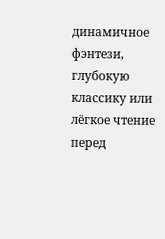динамичное фэнтези, глубокую классику или лёгкое чтение перед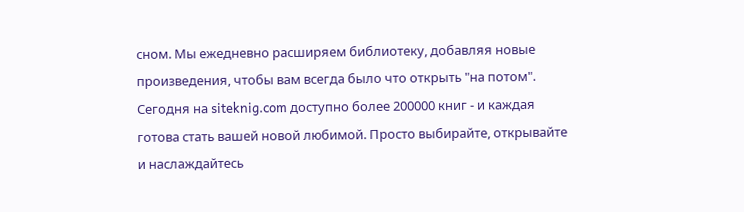сном. Мы ежедневно расширяем библиотеку, добавляя новые произведения, чтобы вам всегда было что открыть "на потом". Сегодня на siteknig.com доступно более 200000 книг - и каждая готова стать вашей новой любимой. Просто выбирайте, открывайте и наслаждайтесь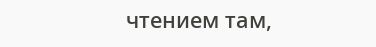чтением там,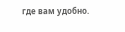где вам удобно.